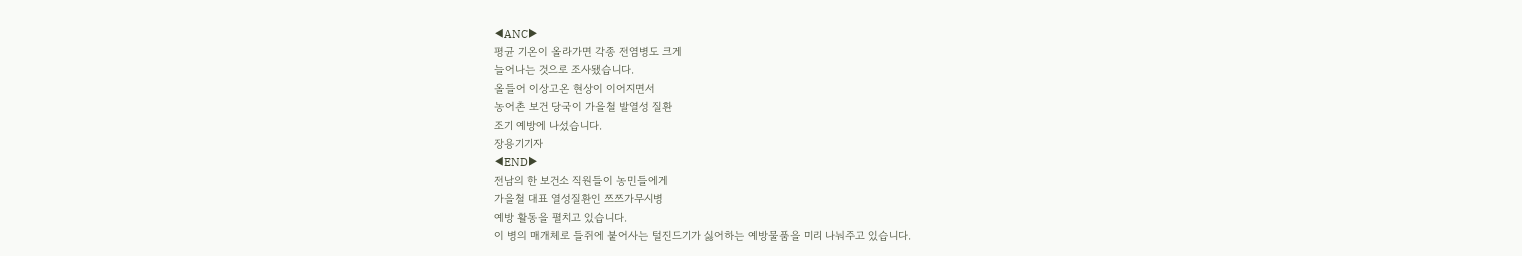◀ANC▶
평균 기온이 올라가면 각종 전염병도 크게
늘어나는 것으로 조사됐습니다.
올들어 이상고온 현상이 이어지면서
농어촌 보건 당국이 가을철 발열성 질환
조기 예방에 나섰습니다.
장용기기자
◀END▶
전남의 한 보건소 직원들이 농민들에게
가을철 대표 열성질환인 쯔쯔가무시병
예방 활동을 펼치고 있습니다.
이 병의 매개체로 들쥐에 붙어사는 털진드기가 싫어하는 예방물품을 미리 나눠주고 있습니다.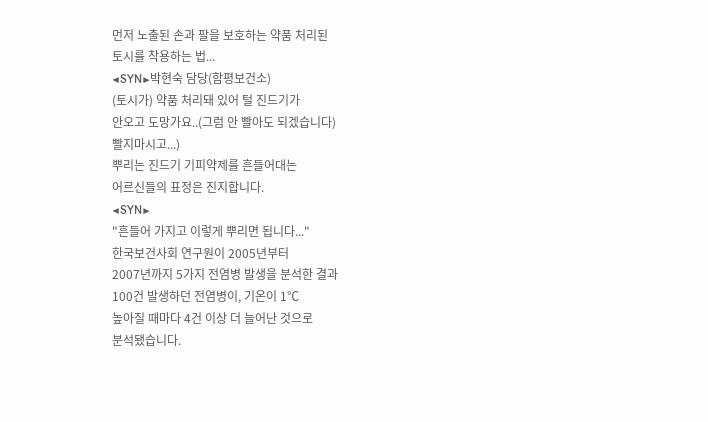먼저 노출된 손과 팔을 보호하는 약품 처리된
토시를 착용하는 법...
◀SYN▶박현숙 담당(함평보건소)
(토시가) 약품 처리돼 있어 털 진드기가
안오고 도망가요..(그럼 안 빨아도 되겠습니다)
빨지마시고...)
뿌리는 진드기 기피약제를 흔들어대는
어르신들의 표정은 진지합니다.
◀SYN▶
"흔들어 가지고 이렇게 뿌리면 됩니다..."
한국보건사회 연구원이 2005년부터
2007년까지 5가지 전염병 발생을 분석한 결과
100건 발생하던 전염병이, 기온이 1℃
높아질 때마다 4건 이상 더 늘어난 것으로
분석됐습니다.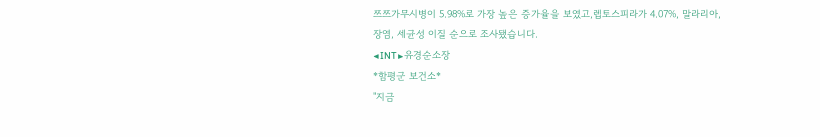쯔쯔가무시병이 5.98%로 가장 높은 증가율을 보였고,렙토스피라가 4.07%, 말라리아,
장염, 세균성 이질 순으로 조사됐습니다.
◀INT▶유경순소장
*함평군 보건소*
"지금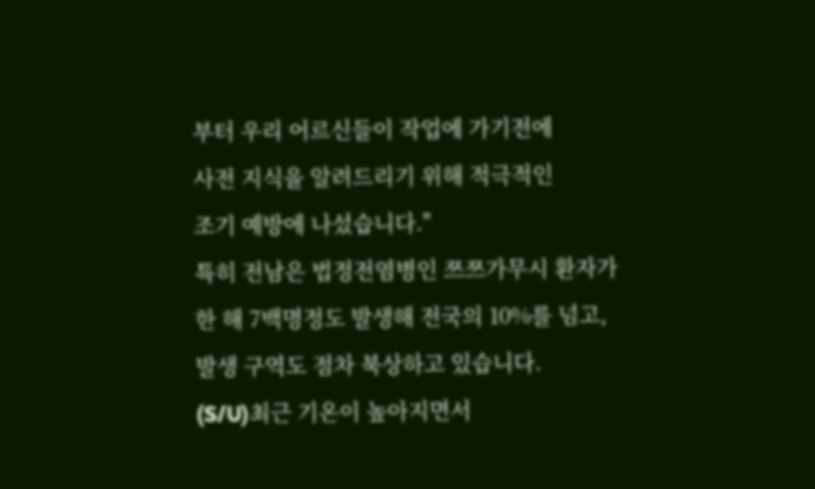부터 우리 어르신들이 작업에 가기전에
사전 지식을 알려드리기 위해 적극적인
조기 예방에 나섰습니다."
특히 전남은 법정전염병인 쯔쯔가무시 환자가
한 해 7백명정도 발생해 전국의 10%를 넘고,
발생 구역도 점차 북상하고 있습니다.
(S/U)최근 기온이 높아지면서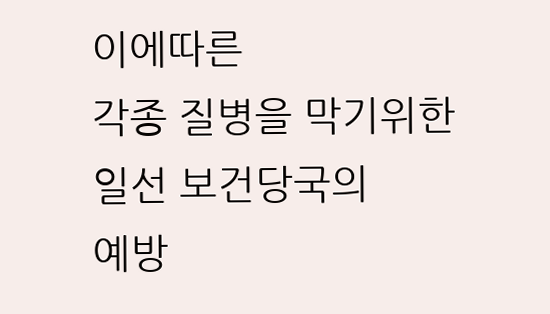이에따른
각종 질병을 막기위한 일선 보건당국의
예방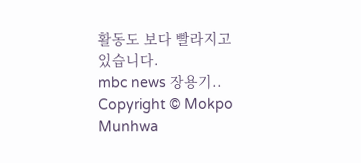활동도 보다 빨라지고 있습니다.
mbc news 장용기..
Copyright © Mokpo Munhwa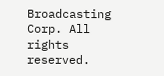Broadcasting Corp. All rights reserved.